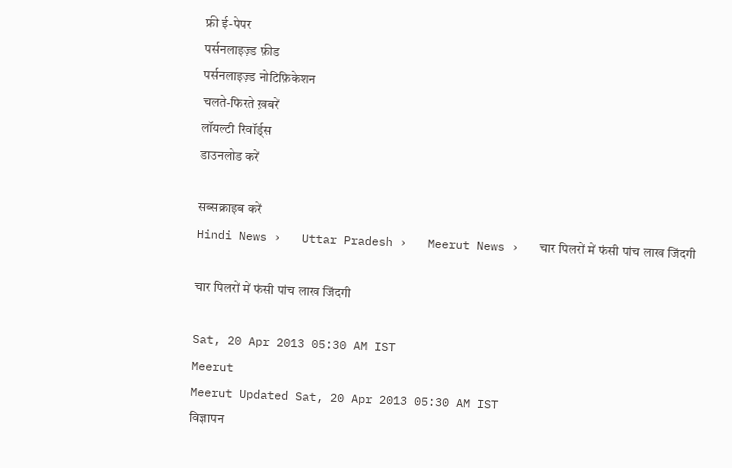फ्री ई-पेपर
पर्सनलाइज़्ड फ़ीड
पर्सनलाइज़्ड नोटिफ़िकेशन
चलते-फिरते ख़बरें
लॉयल्टी रिवॉर्ड्स
डाउनलोड करें

सब्सक्राइब करें
Hindi News ›   Uttar Pradesh ›   Meerut News ›   चार पिलरों में फंसी पांच लाख जिंदगी

चार पिलरों में फंसी पांच लाख जिंदगी

Sat, 20 Apr 2013 05:30 AM IST
Meerut
Meerut Updated Sat, 20 Apr 2013 05:30 AM IST
विज्ञापन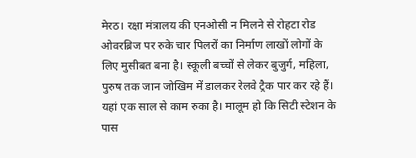मेरठ। रक्षा मंत्रालय की एनओसी न मिलने से रोहटा रोड ओवरब्रिज पर रुके चार पिलरों का निर्माण लाखों लोगों के लिए मुसीबत बना है। स्कूली बच्चों से लेकर बुजुर्ग, महिला, पुरुष तक जान जोखिम में डालकर रेलवे ट्रैक पार कर रहे हैं। यहां एक साल से काम रुका है। मालूम हो कि सिटी स्टेशन के पास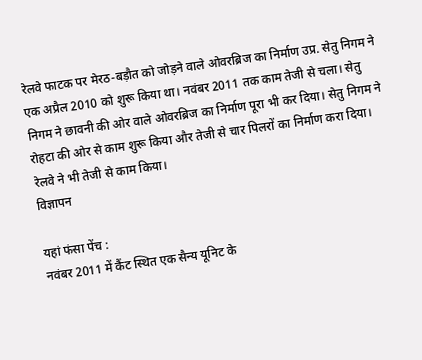रेलवे फाटक पर मेरठ-बड़ौत को जोड़ने वाले ओवरब्रिज का निर्माण उप्र. सेतु निगम ने एक अप्रैल 2010 को शुरू किया था। नवंबर 2011 तक काम तेजी से चला। सेतु निगम ने छावनी की ओर वाले ओवरब्रिज का निर्माण पूरा भी कर दिया। सेतु निगम ने रोहटा की ओर से काम शुरू किया और तेजी से चार पिलरों का निर्माण करा दिया। रेलवे ने भी तेजी से काम किया।
विज्ञापन

यहां फंसा पेंच :
नवंबर 2011 में कैंट स्थित एक सैन्य यूनिट के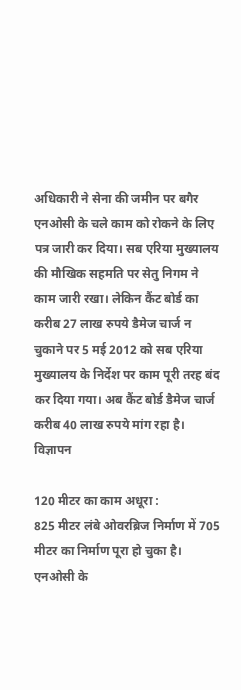अधिकारी ने सेना की जमीन पर बगैर एनओसी के चले काम को रोकने के लिए पत्र जारी कर दिया। सब एरिया मुख्यालय की मौखिक सहमति पर सेतु निगम ने काम जारी रखा। लेकिन कैंट बोर्ड का करीब 27 लाख रुपये डैमेज चार्ज न चुकाने पर 5 मई 2012 को सब एरिया मुख्यालय के निर्देश पर काम पूरी तरह बंद कर दिया गया। अब कैंट बोर्ड डैमेज चार्ज करीब 40 लाख रुपये मांग रहा है।
विज्ञापन

120 मीटर का काम अधूरा :
825 मीटर लंबे ओवरब्रिज निर्माण में 705 मीटर का निर्माण पूरा हो चुका है। एनओसी के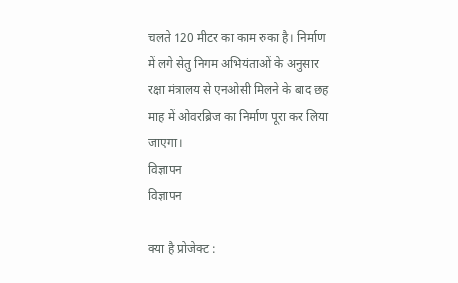चलते 120 मीटर का काम रुका है। निर्माण में लगे सेतु निगम अभियंताओं के अनुसार रक्षा मंत्रालय से एनओसी मिलने के बाद छह माह में ओवरब्रिज का निर्माण पूरा कर लिया जाएगा।
विज्ञापन
विज्ञापन

क्या है प्रोजेक्ट :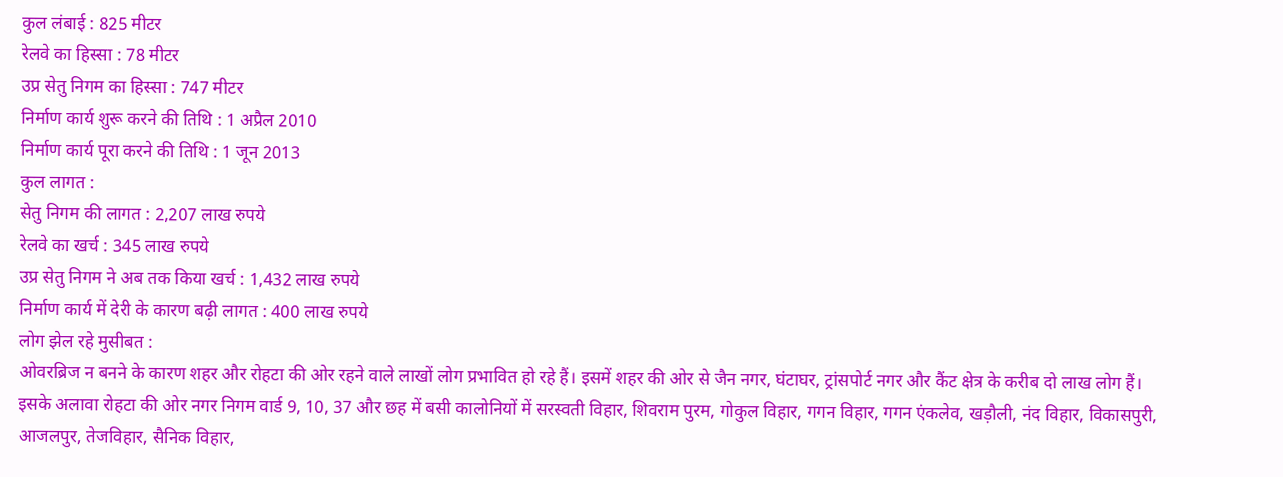कुल लंबाई : 825 मीटर
रेलवे का हिस्सा : 78 मीटर
उप्र सेतु निगम का हिस्सा : 747 मीटर
निर्माण कार्य शुरू करने की तिथि : 1 अप्रैल 2010
निर्माण कार्य पूरा करने की तिथि : 1 जून 2013
कुल लागत :
सेतु निगम की लागत : 2,207 लाख रुपये
रेलवे का खर्च : 345 लाख रुपये
उप्र सेतु निगम ने अब तक किया खर्च : 1,432 लाख रुपये
निर्माण कार्य में देरी के कारण बढ़ी लागत : 400 लाख रुपये
लोग झेल रहे मुसीबत :
ओवरब्रिज न बनने के कारण शहर और रोहटा की ओर रहने वाले लाखों लोग प्रभावित हो रहे हैं। इसमें शहर की ओर से जैन नगर, घंटाघर, ट्रांसपोर्ट नगर और कैंट क्षेत्र के करीब दो लाख लोग हैं। इसके अलावा रोहटा की ओर नगर निगम वार्ड 9, 10, 37 और छह में बसी कालोनियों में सरस्वती विहार, शिवराम पुरम, गोकुल विहार, गगन विहार, गगन एंकलेव, खड़ौली, नंद विहार, विकासपुरी, आजलपुर, तेजविहार, सैनिक विहार,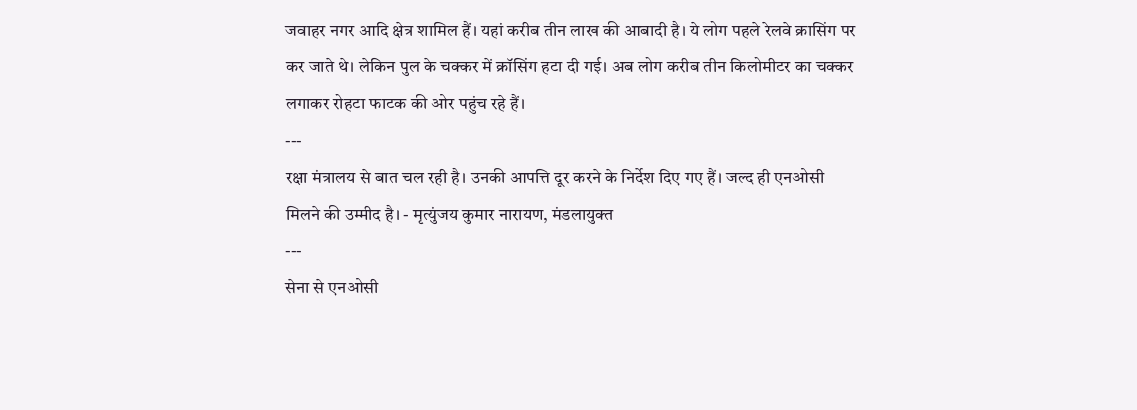जवाहर नगर आदि क्षेत्र शामिल हैं। यहां करीब तीन लाख की आबादी है। ये लोग पहले रेलवे क्रासिंग पर कर जाते थे। लेकिन पुल के चक्कर में क्रॉसिंग हटा दी गई। अब लोग करीब तीन किलोमीटर का चक्कर लगाकर रोहटा फाटक की ओर पहुंच रहे हैं।
---
रक्षा मंत्रालय से बात चल रही है। उनकी आपत्ति दूर करने के निर्देश दिए गए हैं। जल्द ही एनओसी मिलने की उम्मीद है। - मृत्युंजय कुमार नारायण, मंडलायुक्त
---
सेना से एनओसी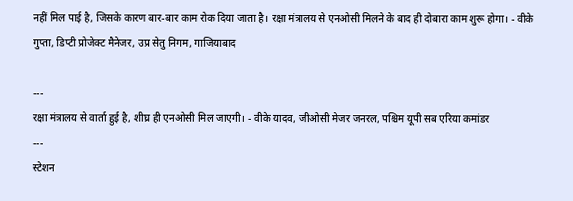नहीं मिल पाई है, जिसके कारण बार-बार काम रोक दिया जाता है। रक्षा मंत्रालय से एनओसी मिलने के बाद ही दोबारा काम शुरू होगा। - वीके गुप्ता, डिप्टी प्रोजेक्ट मैनेजर, उप्र सेतु निगम, गाजियाबाद

---
रक्षा मंत्रालय से वार्ता हुई है, शीघ्र ही एनओसी मिल जाएगी। - वीके यादव, जीओसी मेजर जनरल, पश्चिम यूपी सब एरिया कमांडर
---
स्टेशन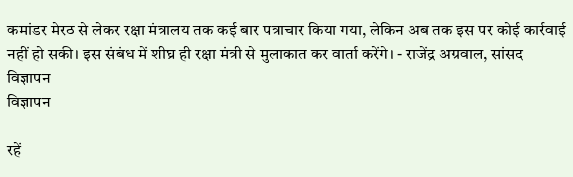कमांडर मेरठ से लेकर रक्षा मंत्रालय तक कई बार पत्राचार किया गया, लेकिन अब तक इस पर कोई कार्रवाई नहीं हो सकी। इस संबंध में शीघ्र ही रक्षा मंत्री से मुलाकात कर वार्ता करेंगे। - राजेंद्र अग्रवाल, सांसद
विज्ञापन
विज्ञापन

रहें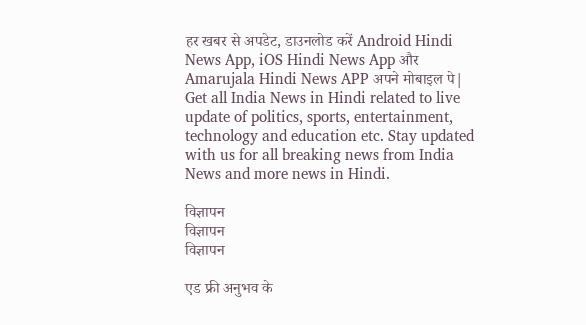हर खबर से अपडेट, डाउनलोड करें Android Hindi News App, iOS Hindi News App और Amarujala Hindi News APP अपने मोबाइल पे|
Get all India News in Hindi related to live update of politics, sports, entertainment, technology and education etc. Stay updated with us for all breaking news from India News and more news in Hindi.

विज्ञापन
विज्ञापन
विज्ञापन

एड फ्री अनुभव के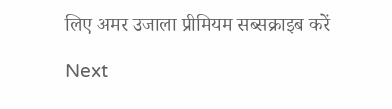लिए अमर उजाला प्रीमियम सब्सक्राइब करें

Next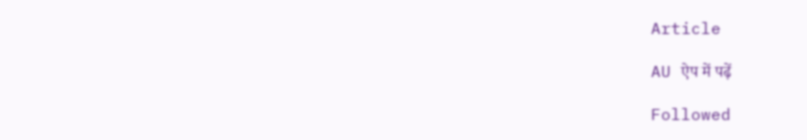Article

AU ऐप में पढ़ें

Followed